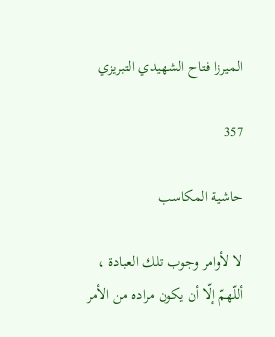الميرزا فتاح الشهيدي التبريزي

357

حاشية المكاسب

لا لأوامر وجوب تلك العبادة ، أللّهمّ إلّا أن يكون مراده من الأمر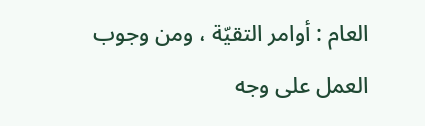العام : أوامر التقيّة ، ومن وجوب العمل على وجه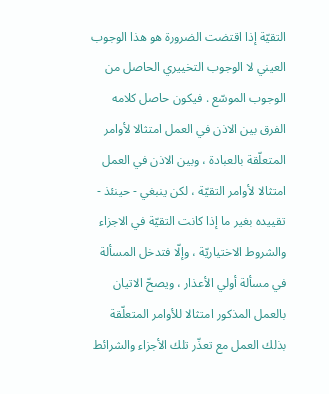التقيّة إذا اقتضت الضرورة هو هذا الوجوب العيني لا الوجوب التخييري الحاصل من الوجوب الموسّع . فيكون حاصل كلامه الفرق بين الاذن في العمل امتثالا لأوامر المتعلّقة بالعبادة ، وبين الاذن في العمل امتثالا لأوامر التقيّة ، لكن ينبغي - حينئذ - تقييده بغير ما إذا كانت التقيّة في الاجزاء والشروط الاختياريّة ، وإلّا فتدخل المسألة في مسألة أولي الأعذار ، ويصحّ الاتيان بالعمل المذكور امتثالا للأوامر المتعلّقة بذلك العمل مع تعذّر تلك الأجزاء والشرائط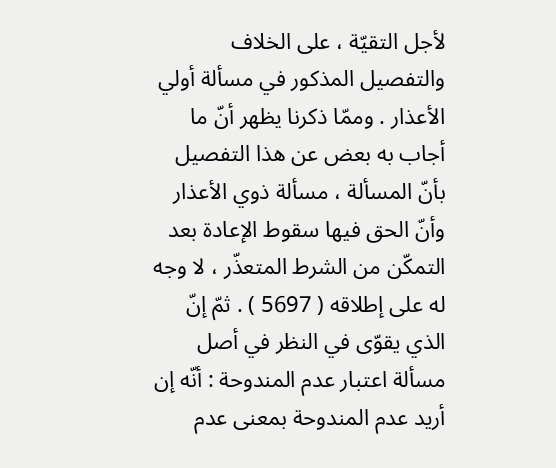لأجل التقيّة ، على الخلاف والتفصيل المذكور في مسألة أولي الأعذار . وممّا ذكرنا يظهر أنّ ما أجاب به بعض عن هذا التفصيل بأنّ المسألة ، مسألة ذوي الأعذار وأنّ الحق فيها سقوط الإعادة بعد التمكّن من الشرط المتعذّر ، لا وجه له على إطلاقه ( 5697 ) . ثمّ إنّ الذي يقوّى في النظر في أصل مسألة اعتبار عدم المندوحة : أنّه إن أريد عدم المندوحة بمعنى عدم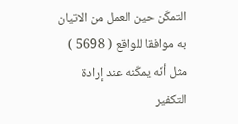التمكّن حين العمل من الاتيان به موافقا للواقع ( 5698 ) مثل أنّه يمكّنه عند إرادة التكفير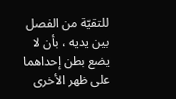للتقيّة من الفصل بين يديه ، بأن لا يضع بطن إحداهما على ظهر الأخرى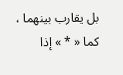بل يقارب بينهما ، كما « * » إذا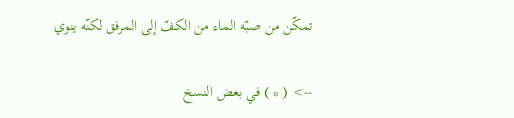تمكّن من صبّه الماء من الكفّ إلى المرفق لكنّه ينوي

--> ( * ) في بعض النسخ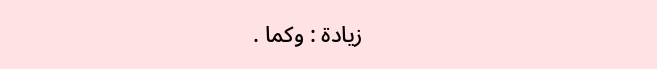زيادة : وكما .